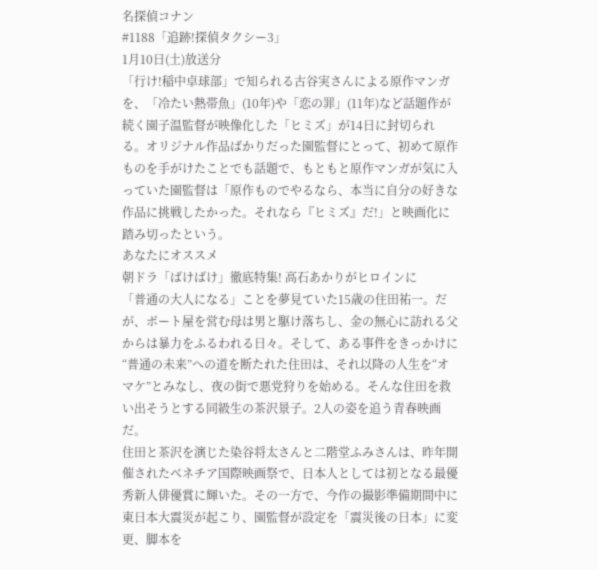名探偵コナン
#1188「追跡!探偵タクシー3」
1月10日(土)放送分
「行け!稲中卓球部」で知られる古谷実さんによる原作マンガを、「冷たい熱帯魚」(10年)や「恋の罪」(11年)など話題作が続く園子温監督が映像化した「ヒミズ」が14日に封切られる。オリジナル作品ばかりだった園監督にとって、初めて原作ものを手がけたことでも話題で、もともと原作マンガが気に入っていた園監督は「原作ものでやるなら、本当に自分の好きな作品に挑戦したかった。それなら『ヒミズ』だ!」と映画化に踏み切ったという。
あなたにオススメ
朝ドラ「ばけばけ」徹底特集! 高石あかりがヒロインに
「普通の大人になる」ことを夢見ていた15歳の住田祐一。だが、ボート屋を営む母は男と駆け落ちし、金の無心に訪れる父からは暴力をふるわれる日々。そして、ある事件をきっかけに“普通の未来”への道を断たれた住田は、それ以降の人生を“オマケ”とみなし、夜の街で悪党狩りを始める。そんな住田を救い出そうとする同級生の茶沢景子。2人の姿を追う青春映画だ。
住田と茶沢を演じた染谷将太さんと二階堂ふみさんは、昨年開催されたベネチア国際映画祭で、日本人としては初となる最優秀新人俳優賞に輝いた。その一方で、今作の撮影準備期間中に東日本大震災が起こり、園監督が設定を「震災後の日本」に変更、脚本を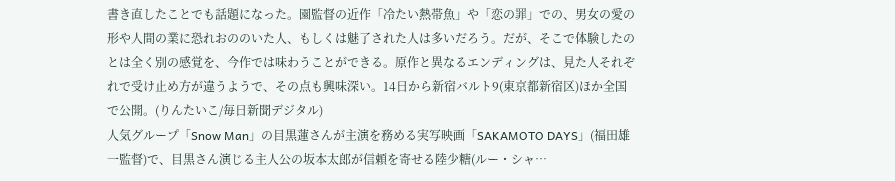書き直したことでも話題になった。園監督の近作「冷たい熱帯魚」や「恋の罪」での、男女の愛の形や人間の業に恐れおののいた人、もしくは魅了された人は多いだろう。だが、そこで体験したのとは全く別の感覚を、今作では味わうことができる。原作と異なるエンディングは、見た人それぞれで受け止め方が違うようで、その点も興味深い。14日から新宿バルト9(東京都新宿区)ほか全国で公開。(りんたいこ/毎日新聞デジタル)
人気グループ「Snow Man」の目黒蓮さんが主演を務める実写映画「SAKAMOTO DAYS」(福田雄一監督)で、目黒さん演じる主人公の坂本太郎が信頼を寄せる陸少糖(ルー・シャ…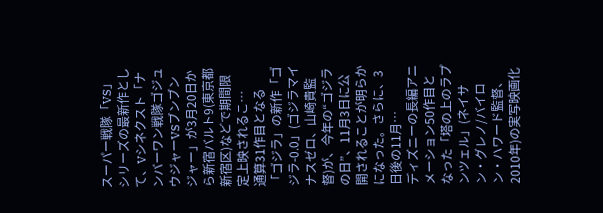スーパー戦隊「VS」シリーズの最新作として、Vシネクスト「ナンバーワン戦隊ゴジュウジャーVSブンブンジャー」が3月20日から新宿バルト9(東京都新宿区)などで期間限定上映されるこ…
通算31作目となる「ゴジラ」の新作「ゴジラ-0.0」(ゴジラマイナスゼロ、山崎貴監督)が、今年の“ゴジラの日”、11月3日に公開されることが明らかになった。さらに、3日後の11月…
ディズニーの長編アニメーション50作目となった「塔の上のラプンツェル」(ネイサン・グレノ/バイロン・ハワード監督、2010年)の実写映画化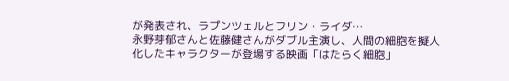が発表され、ラプンツェルとフリン・ライダ…
永野芽郁さんと佐藤健さんがダブル主演し、人間の細胞を擬人化したキャラクターが登場する映画「はたらく細胞」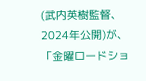(武内英樹監督、2024年公開)が、「金曜ロードショ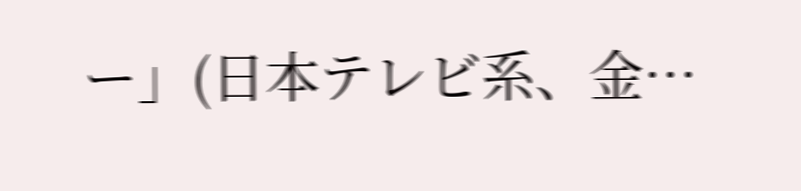ー」(日本テレビ系、金…